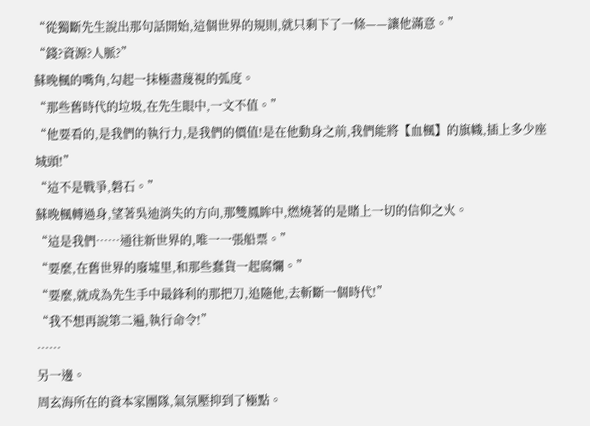“從獨斷先生說出那句話開始,這個世界的規則,就只剩下了一條——讓他滿意。”
“錢?資源?人脈?”
蘇晚楓的嘴角,勾起一抹極盡蔑視的弧度。
“那些舊時代的垃圾,在先生眼中,一文不值。”
“他要看的,是我們的執行力,是我們的價值!是在他動身之前,我們能將【血楓】的旗幟,插上多少座城頭!”
“這不是戰爭,磐石。”
蘇晚楓轉過身,望著吳迪消失的方向,那雙鳳眸中,燃燒著的是賭上一切的信仰之火。
“這是我們……通往新世界的,唯一一張船票。”
“要麼,在舊世界的廢墟里,和那些蠢貨一起腐爛。”
“要麼,就成為先生手中最鋒利的那把刀,追隨他,去斬斷一個時代!”
“我不想再說第二遍,執行命令!”
……
另一邊。
周玄海所在的資本家團隊,氣氛壓抑到了極點。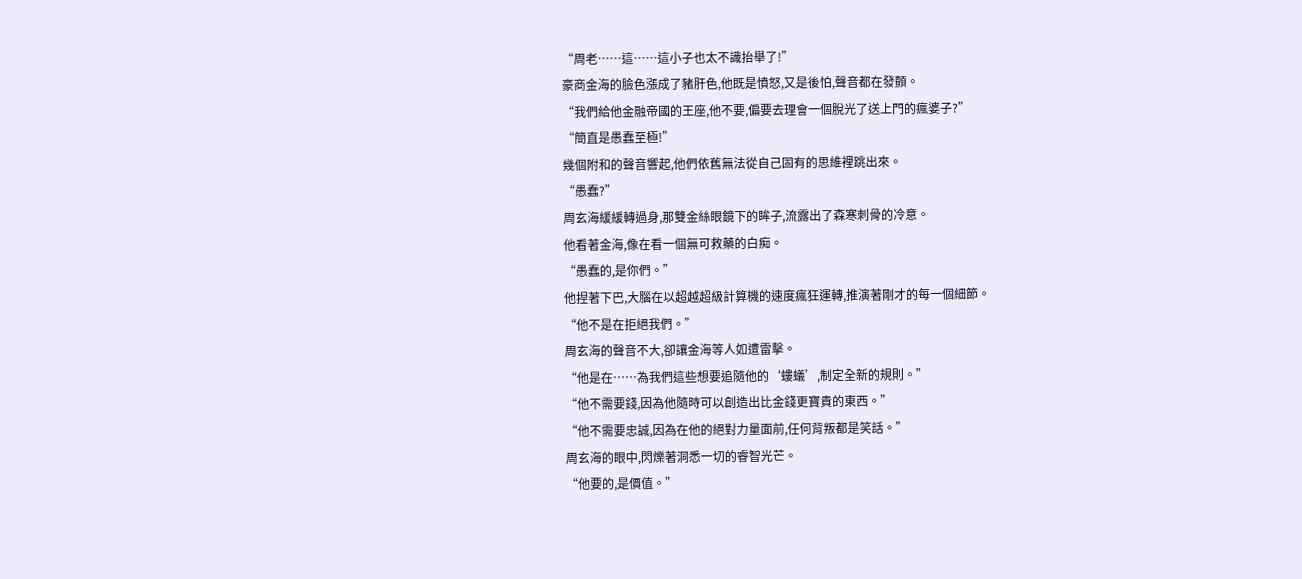“周老……這……這小子也太不識抬舉了!”
豪商金海的臉色漲成了豬肝色,他既是憤怒,又是後怕,聲音都在發顫。
“我們給他金融帝國的王座,他不要,偏要去理會一個脫光了送上門的瘋婆子?”
“簡直是愚蠢至極!”
幾個附和的聲音響起,他們依舊無法從自己固有的思維裡跳出來。
“愚蠢?”
周玄海緩緩轉過身,那雙金絲眼鏡下的眸子,流露出了森寒刺骨的冷意。
他看著金海,像在看一個無可救藥的白痴。
“愚蠢的,是你們。”
他捏著下巴,大腦在以超越超級計算機的速度瘋狂運轉,推演著剛才的每一個細節。
“他不是在拒絕我們。”
周玄海的聲音不大,卻讓金海等人如遭雷擊。
“他是在……為我們這些想要追隨他的‘螻蟻’,制定全新的規則。”
“他不需要錢,因為他隨時可以創造出比金錢更寶貴的東西。”
“他不需要忠誠,因為在他的絕對力量面前,任何背叛都是笑話。”
周玄海的眼中,閃爍著洞悉一切的睿智光芒。
“他要的,是價值。”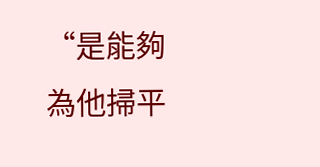“是能夠為他掃平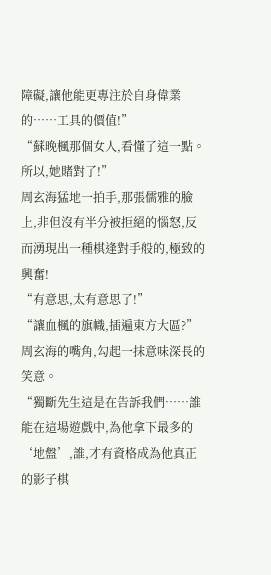障礙,讓他能更專注於自身偉業的……工具的價值!”
“蘇晚楓那個女人,看懂了這一點。所以,她賭對了!”
周玄海猛地一拍手,那張儒雅的臉上,非但沒有半分被拒絕的惱怒,反而湧現出一種棋逢對手般的,極致的興奮!
“有意思,太有意思了!”
“讓血楓的旗幟,插遍東方大區?”
周玄海的嘴角,勾起一抹意味深長的笑意。
“獨斷先生這是在告訴我們……誰能在這場遊戲中,為他拿下最多的‘地盤’,誰,才有資格成為他真正的影子棋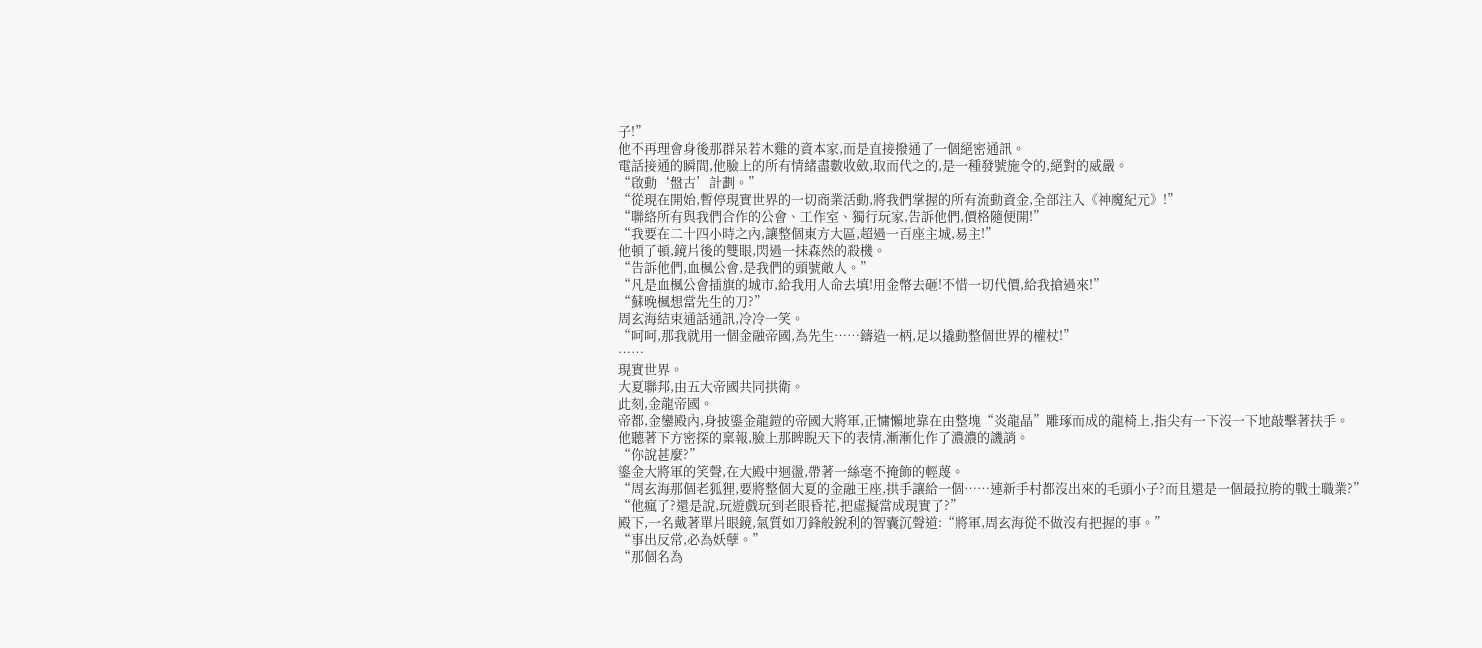子!”
他不再理會身後那群呆若木雞的資本家,而是直接撥通了一個絕密通訊。
電話接通的瞬間,他臉上的所有情緒盡數收斂,取而代之的,是一種發號施令的,絕對的威嚴。
“啟動‘盤古’計劃。”
“從現在開始,暫停現實世界的一切商業活動,將我們掌握的所有流動資金,全部注入《神魔紀元》!”
“聯絡所有與我們合作的公會、工作室、獨行玩家,告訴他們,價格隨便開!”
“我要在二十四小時之內,讓整個東方大區,超過一百座主城,易主!”
他頓了頓,鏡片後的雙眼,閃過一抹森然的殺機。
“告訴他們,血楓公會,是我們的頭號敵人。”
“凡是血楓公會插旗的城市,給我用人命去填!用金幣去砸!不惜一切代價,給我搶過來!”
“蘇晚楓想當先生的刀?”
周玄海結束通話通訊,冷冷一笑。
“呵呵,那我就用一個金融帝國,為先生……鑄造一柄,足以撬動整個世界的權杖!”
……
現實世界。
大夏聯邦,由五大帝國共同拱衛。
此刻,金龍帝國。
帝都,金鑾殿內,身披鎏金龍鎧的帝國大將軍,正慵懶地靠在由整塊“炎龍晶”雕琢而成的龍椅上,指尖有一下沒一下地敲擊著扶手。
他聽著下方密探的稟報,臉上那睥睨天下的表情,漸漸化作了濃濃的譏誚。
“你說甚麼?”
鎏金大將軍的笑聲,在大殿中迴盪,帶著一絲毫不掩飾的輕蔑。
“周玄海那個老狐狸,要將整個大夏的金融王座,拱手讓給一個……連新手村都沒出來的毛頭小子?而且還是一個最拉胯的戰士職業?”
“他瘋了?還是說,玩遊戲玩到老眼昏花,把虛擬當成現實了?”
殿下,一名戴著單片眼鏡,氣質如刀鋒般銳利的智囊沉聲道:“將軍,周玄海從不做沒有把握的事。”
“事出反常,必為妖孽。”
“那個名為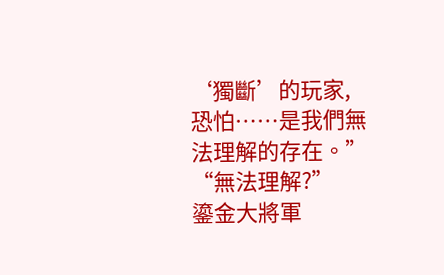‘獨斷’的玩家,恐怕……是我們無法理解的存在。”
“無法理解?”
鎏金大將軍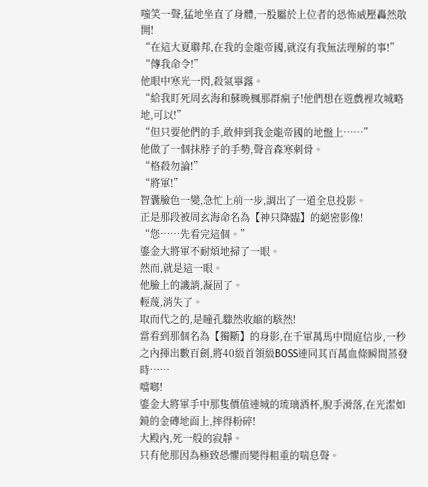嗤笑一聲,猛地坐直了身體,一股屬於上位者的恐怖威壓轟然散開!
“在這大夏聯邦,在我的金龍帝國,就沒有我無法理解的事!”
“傳我命令!”
他眼中寒光一閃,殺氣畢露。
“給我盯死周玄海和蘇晚楓那群瘋子!他們想在遊戲裡攻城略地,可以!”
“但只要他們的手,敢伸到我金龍帝國的地盤上……”
他做了一個抹脖子的手勢,聲音森寒刺骨。
“格殺勿論!”
“將軍!”
智囊臉色一變,急忙上前一步,調出了一道全息投影。
正是那段被周玄海命名為【神只降臨】的絕密影像!
“您……先看完這個。”
鎏金大將軍不耐煩地掃了一眼。
然而,就是這一眼。
他臉上的譏誚,凝固了。
輕蔑,消失了。
取而代之的,是瞳孔驟然收縮的駭然!
當看到那個名為【獨斷】的身影,在千軍萬馬中閒庭信步,一秒之內揮出數百劍,將40級首領級BOSS連同其百萬血條瞬間蒸發時……
噹啷!
鎏金大將軍手中那隻價值連城的琉璃酒杯,脫手滑落,在光潔如鏡的金磚地面上,摔得粉碎!
大殿內,死一般的寂靜。
只有他那因為極致恐懼而變得粗重的喘息聲。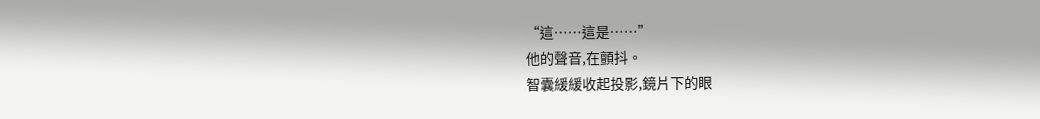“這……這是……”
他的聲音,在顫抖。
智囊緩緩收起投影,鏡片下的眼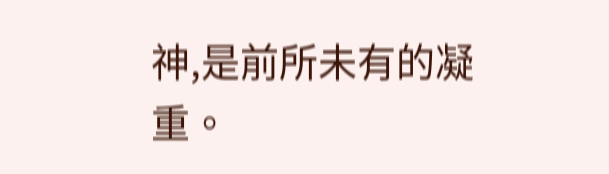神,是前所未有的凝重。